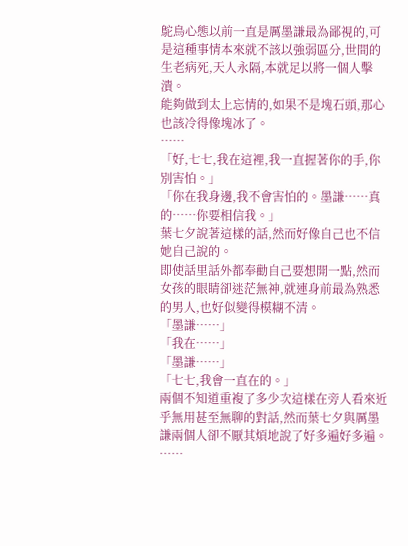鴕鳥心態以前一直是厲墨謙最為鄙視的,可是這種事情本來就不該以強弱區分,世間的生老病死,天人永隔,本就足以將一個人擊潰。
能夠做到太上忘情的,如果不是塊石頭,那心也該冷得像塊冰了。
……
「好,七七,我在這裡,我一直握著你的手,你別害怕。」
「你在我身邊,我不會害怕的。墨謙……真的……你要相信我。」
葉七夕說著這樣的話,然而好像自己也不信她自己說的。
即使話里話外都奉勸自己要想開一點,然而女孩的眼睛卻迷茫無神,就連身前最為熟悉的男人,也好似變得模糊不清。
「墨謙……」
「我在……」
「墨謙……」
「七七,我會一直在的。」
兩個不知道重複了多少次這樣在旁人看來近乎無用甚至無聊的對話,然而葉七夕與厲墨謙兩個人卻不厭其煩地說了好多遍好多遍。
……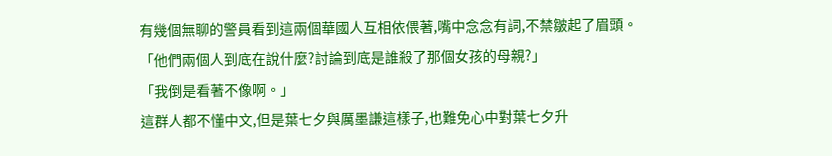有幾個無聊的警員看到這兩個華國人互相依偎著,嘴中念念有詞,不禁皺起了眉頭。
「他們兩個人到底在說什麼?討論到底是誰殺了那個女孩的母親?」
「我倒是看著不像啊。」
這群人都不懂中文,但是葉七夕與厲墨謙這樣子,也難免心中對葉七夕升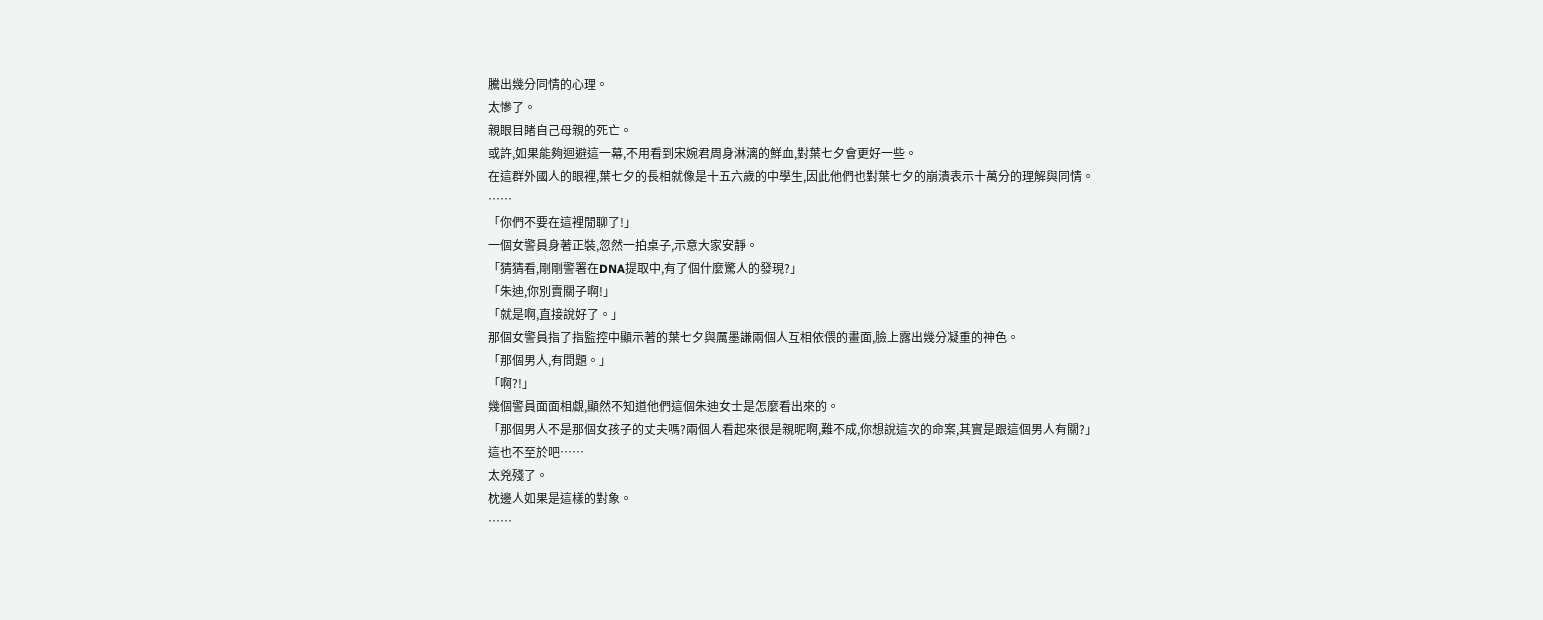騰出幾分同情的心理。
太慘了。
親眼目睹自己母親的死亡。
或許,如果能夠迴避這一幕,不用看到宋婉君周身淋漓的鮮血,對葉七夕會更好一些。
在這群外國人的眼裡,葉七夕的長相就像是十五六歲的中學生,因此他們也對葉七夕的崩潰表示十萬分的理解與同情。
……
「你們不要在這裡閒聊了!」
一個女警員身著正裝,忽然一拍桌子,示意大家安靜。
「猜猜看,剛剛警署在DNA提取中,有了個什麼驚人的發現?」
「朱迪,你別賣關子啊!」
「就是啊,直接說好了。」
那個女警員指了指監控中顯示著的葉七夕與厲墨謙兩個人互相依偎的畫面,臉上露出幾分凝重的神色。
「那個男人,有問題。」
「啊?!」
幾個警員面面相覷,顯然不知道他們這個朱迪女士是怎麼看出來的。
「那個男人不是那個女孩子的丈夫嗎?兩個人看起來很是親昵啊,難不成,你想說這次的命案,其實是跟這個男人有關?」
這也不至於吧……
太兇殘了。
枕邊人如果是這樣的對象。
……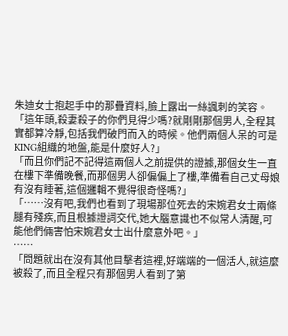朱迪女士抱起手中的那疊資料,臉上露出一絲諷刺的笑容。
「這年頭,殺妻殺子的你們見得少嗎?就剛剛那個男人,全程其實都算冷靜,包括我們破門而入的時候。他們兩個人呆的可是KING組織的地盤,能是什麼好人?」
「而且你們記不記得這兩個人之前提供的證據,那個女生一直在樓下準備晚餐,而那個男人卻偏偏上了樓,準備看自己丈母娘有沒有睡著,這個邏輯不覺得很奇怪嗎?」
「……沒有吧,我們也看到了現場那位死去的宋婉君女士兩條腿有殘疾,而且根據證詞交代,她大腦意識也不似常人清醒,可能他們倆害怕宋婉君女士出什麼意外吧。」
……
「問題就出在沒有其他目擊者這裡,好端端的一個活人,就這麼被殺了,而且全程只有那個男人看到了第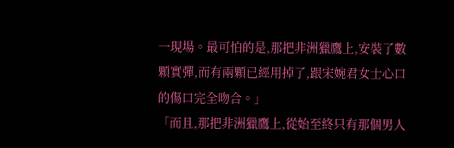一現場。最可怕的是,那把非洲獵鷹上,安裝了數顆實彈,而有兩顆已經用掉了,跟宋婉君女士心口的傷口完全吻合。」
「而且,那把非洲獵鷹上,從始至終只有那個男人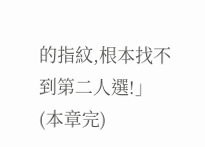的指紋,根本找不到第二人選!」
(本章完)